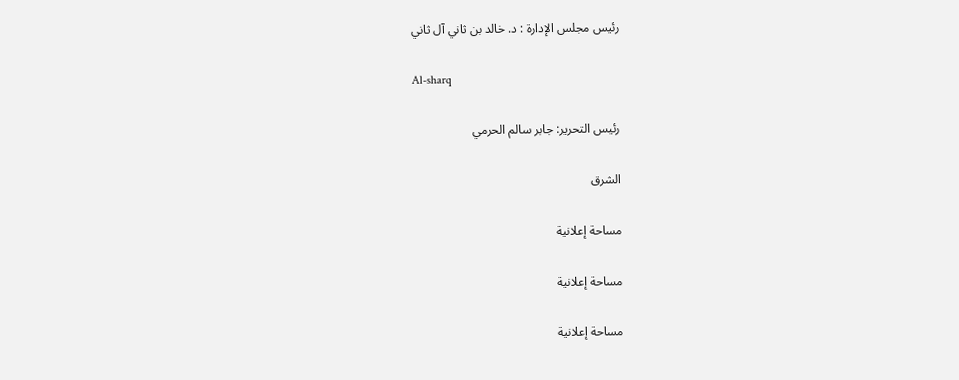رئيس مجلس الإدارة : د. خالد بن ثاني آل ثاني

Al-sharq

رئيس التحرير: جابر سالم الحرمي

الشرق

مساحة إعلانية

مساحة إعلانية

مساحة إعلانية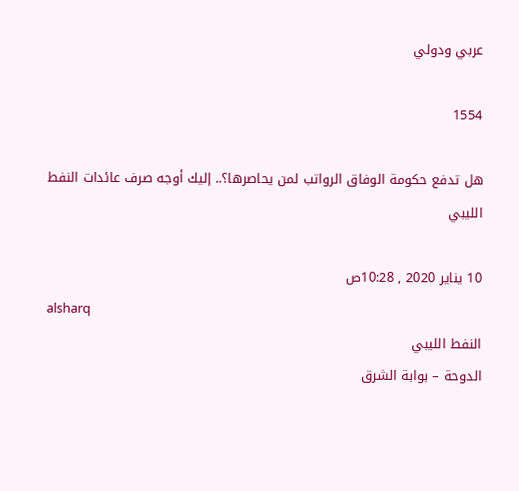عربي ودولي

1554

هل تدفع حكومة الوفاق الرواتب لمن يحاصرها؟.. إليك أوجه صرف عائدات النفط الليبي

10 يناير 2020 , 10:28ص
alsharq
النفط الليبي
الدوحة – بوابة الشرق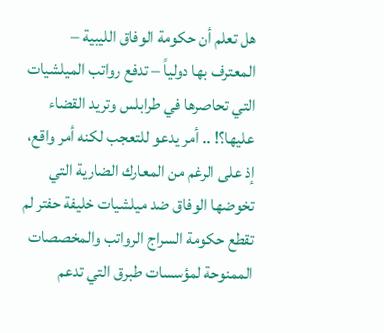هل تعلم أن حكومة الوفاق الليبية – المعترف بها دولياً – تدفع رواتب الميلشيات التي تحاصرها في طرابلس وتريد القضاء عليها؟! .. أمر يدعو للتعجب لكنه أمر واقع، إذ على الرغم من المعارك الضارية التي تخوضها الوفاق ضد ميلشيات خليفة حفتر لم تقطع حكومة السراج الرواتب والمخصصات الممنوحة لمؤسسات طبرق التي تدعم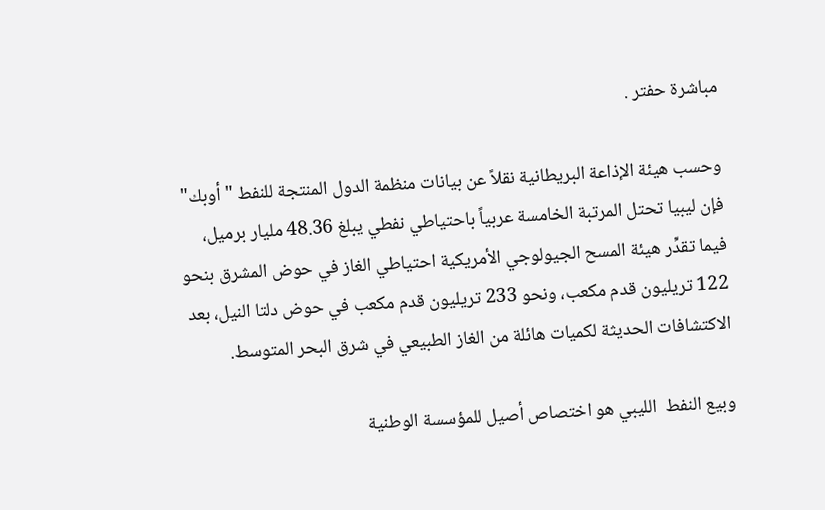مباشرة حفتر .

وحسب هيئة الإذاعة البريطانية نقلاً عن بيانات منظمة الدول المنتجة للنفط "أوبك" فإن ليبيا تحتل المرتبة الخامسة عربياً باحتياطي نفطي يبلغ 48.36 مليار برميل، فيما تقدِّر هيئة المسح الجيولوجي الأمريكية احتياطي الغاز في حوض المشرق بنحو 122 تريليون قدم مكعب، ونحو 233 تريليون قدم مكعب في حوض دلتا النيل، بعد الاكتشافات الحديثة لكميات هائلة من الغاز الطبيعي في شرق البحر المتوسط.

وبيع النفط  الليبي هو اختصاص أصيل للمؤسسة الوطنية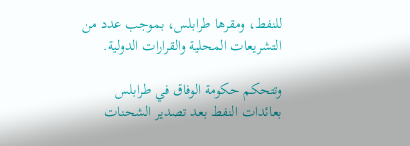للنفط، ومقرها طرابلس، بموجب عدد من التشريعات المحلية والقرارات الدولية.

وتتحكم حكومة الوفاق في طرابلس بعائدات النفط بعد تصدير الشحنات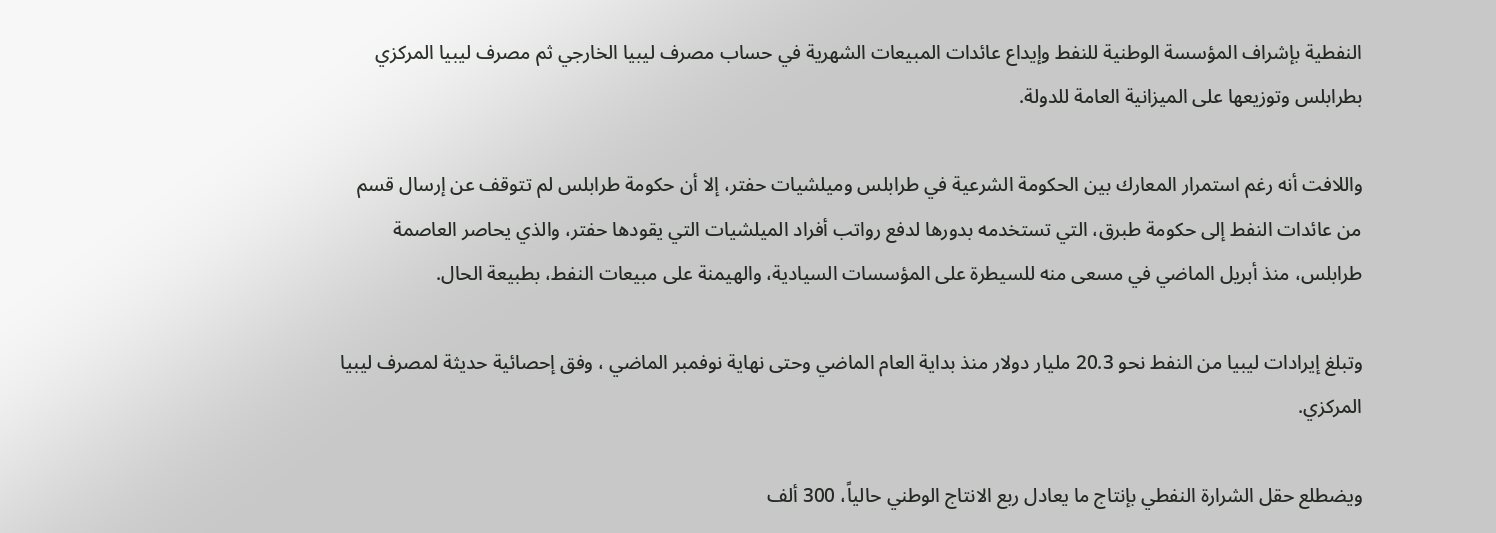النفطية بإشراف المؤسسة الوطنية للنفط وإيداع عائدات المبيعات الشهرية في حساب مصرف ليبيا الخارجي ثم مصرف ليبيا المركزي بطرابلس وتوزيعها على الميزانية العامة للدولة.

واللافت أنه رغم استمرار المعارك بين الحكومة الشرعية في طرابلس وميلشيات حفتر، إلا أن حكومة طرابلس لم تتوقف عن إرسال قسم من عائدات النفط إلى حكومة طبرق، التي تستخدمه بدورها لدفع رواتب أفراد الميلشيات التي يقودها حفتر، والذي يحاصر العاصمة طرابلس، منذ أبريل الماضي في مسعى منه للسيطرة على المؤسسات السيادية، والهيمنة على مبيعات النفط، بطبيعة الحال.

وتبلغ إيرادات ليبيا من النفط نحو 20.3 مليار دولار منذ بداية العام الماضي وحتى نهاية نوفمبر الماضي ، وفق إحصائية حديثة لمصرف ليبيا المركزي.

ويضطلع حقل الشرارة النفطي بإنتاج ما يعادل ربع الانتاج الوطني حالياً، 300 ألف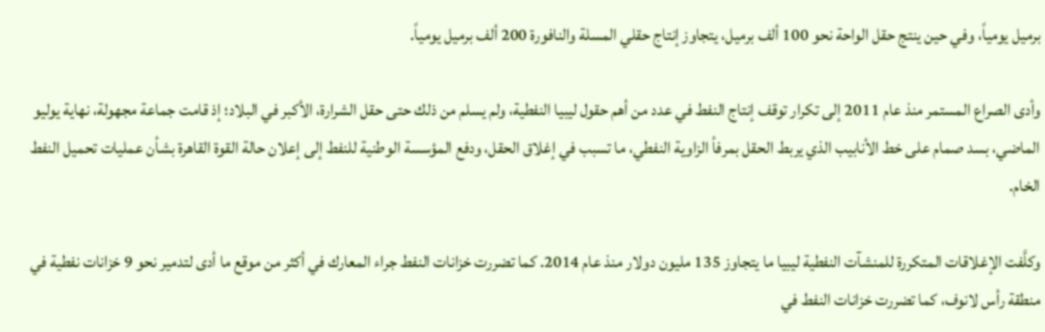برميل يومياً، وفي حين ينتج حقل الواحة نحو 100 ألف برميل، يتجاوز إنتاج حقلي المسلة والنافورة 200 ألف برميل يومياً.

وأدى الصراع المستمر منذ عام 2011 إلى تكرار توقف إنتاج النفط في عدد من أهم حقول ليبيا النفطية، ولم يسلم من ذلك حتى حقل الشرارة، الأكبر في البلاد؛ إذ قامت جماعة مجهولة، نهاية يوليو الماضي، بسد صمام على خط الأنابيب الذي يربط الحقل بمرفأ الزاوية النفطي، ما تسبب في إغلاق الحقل، ودفع المؤسسة الوطنية للنفط إلى إعلان حالة القوة القاهرة بشأن عمليات تحميل النفط الخام.

وكلَّفت الإغلاقات المتكررة للمنشآت النفطية ليبيا ما يتجاوز 135 مليون دولار منذ عام 2014. كما تضررت خزانات النفط جراء المعارك في أكثر من موقع ما أدى لتدمير نحو 9 خزانات نفطية في منطقة رأس لانوف، كما تضررت خزانات النفط في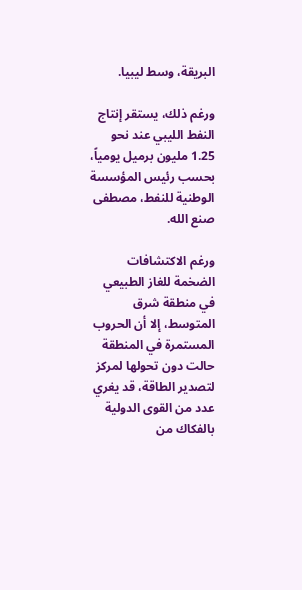البريقة، وسط ليبيا.

ورغم ذلك، يستقر إنتاج النفط الليبي عند نحو 1.25 مليون برميل يومياً، بحسب رئيس المؤسسة الوطنية للنفط، مصطفى صنع الله.

ورغم الاكتشافات الضخمة للغاز الطبيعي في منطقة شرق المتوسط، إلا أن الحروب المستمرة في المنطقة حالت دون تحولها لمركز لتصدير الطاقة، قد يغري عدد من القوى الدولية بالفكاك من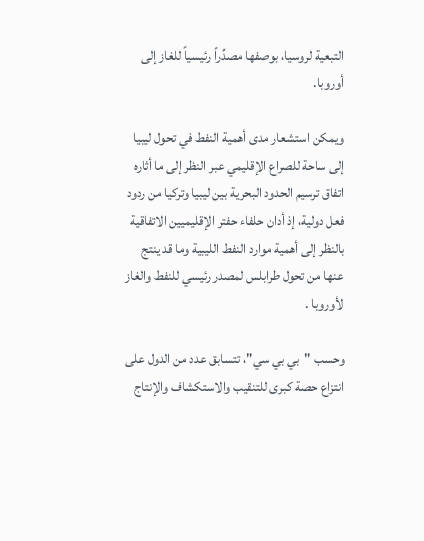التبعية لروسيا، بوصفها مصدِّراً رئيسياً للغاز إلى أوروبا.

ويمكن استشعار مدى أهمية النفط في تحول ليبيا إلى ساحة للصراع الإقليمي عبر النظر إلى ما أثاره اتفاق ترسيم الحدود البحرية بين ليبيا وتركيا من ردود فعل دولية، إذ أدان حلفاء حفتر الإقليميين الاتفاقية بالنظر إلى أهمية موارد النفط الليبية وما قد ينتج عنها من تحول طرابلس لمصدر رئيسي للنفط والغاز لأوروبا .

وحسب "بي بي سي"، تتسابق عدد من الدول على انتزاع حصة كبرى للتنقيب والاستكشاف والإنتاج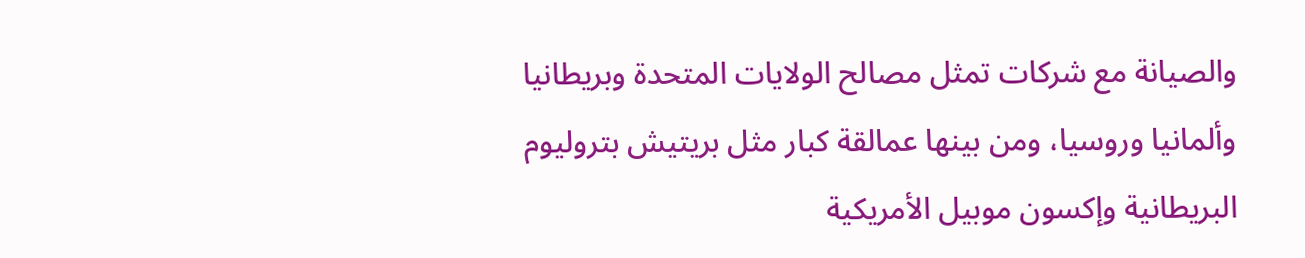والصيانة مع شركات تمثل مصالح الولايات المتحدة وبريطانيا وألمانيا وروسيا، ومن بينها عمالقة كبار مثل بريتيش بتروليوم البريطانية وإكسون موبيل الأمريكية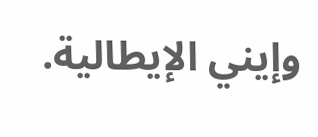وإيني الإيطالية.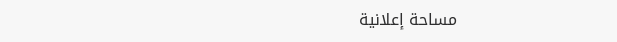مساحة إعلانية